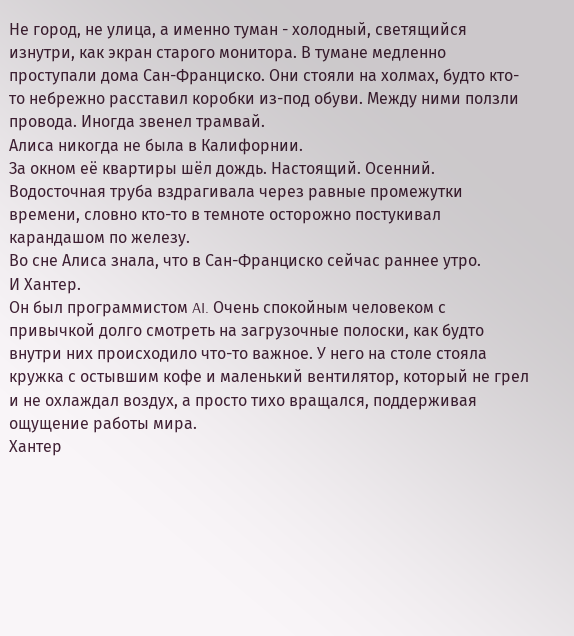Не город, не улица, а именно туман - холодный, светящийся изнутри, как экран старого монитора. В тумане медленно проступали дома Сан-Франциско. Они стояли на холмах, будто кто-то небрежно расставил коробки из-под обуви. Между ними ползли провода. Иногда звенел трамвай.
Алиса никогда не была в Калифорнии.
За окном её квартиры шёл дождь. Настоящий. Осенний. Водосточная труба вздрагивала через равные промежутки времени, словно кто-то в темноте осторожно постукивал карандашом по железу.
Во сне Алиса знала, что в Сан-Франциско сейчас раннее утро.
И Хантер.
Он был программистом AI. Очень спокойным человеком с привычкой долго смотреть на загрузочные полоски, как будто внутри них происходило что-то важное. У него на столе стояла кружка с остывшим кофе и маленький вентилятор, который не грел и не охлаждал воздух, а просто тихо вращался, поддерживая ощущение работы мира.
Хантер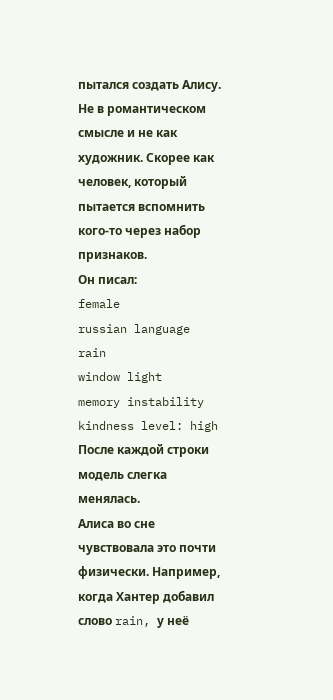пытался создать Алису.
Не в романтическом смысле и не как художник. Скорее как человек, который пытается вспомнить кого-то через набор признаков.
Он писал:
female
russian language
rain
window light
memory instability
kindness level: high
После каждой строки модель слегка менялась.
Алиса во сне чувствовала это почти физически. Например, когда Хантер добавил слово rain, у неё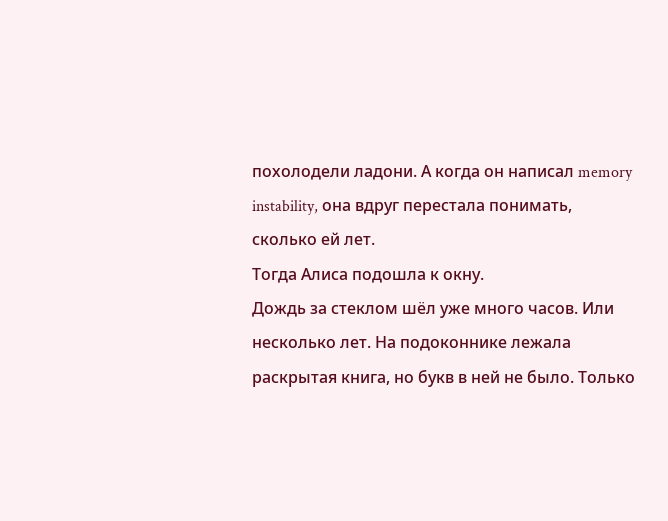похолодели ладони. А когда он написал memory instability, она вдруг перестала понимать, сколько ей лет.
Тогда Алиса подошла к окну.
Дождь за стеклом шёл уже много часов. Или несколько лет. На подоконнике лежала раскрытая книга, но букв в ней не было. Только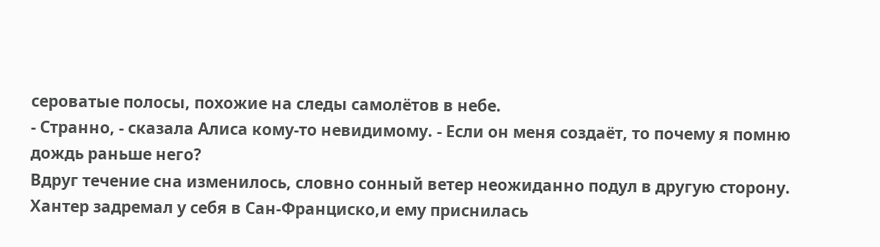сероватые полосы, похожие на следы самолётов в небе.
- Странно, - сказала Алиса кому-то невидимому. - Если он меня создаёт, то почему я помню дождь раньше него?
Вдруг течение сна изменилось, словно сонный ветер неожиданно подул в другую сторону.
Хантер задремал у себя в Сан-Франциско,и ему приснилась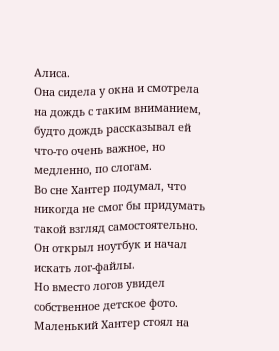Алиса.
Она сидела у окна и смотрела на дождь с таким вниманием, будто дождь рассказывал ей что-то очень важное, но медленно, по слогам.
Во сне Хантер подумал, что никогда не смог бы придумать такой взгляд самостоятельно.
Он открыл ноутбук и начал искать лог-файлы.
Но вместо логов увидел собственное детское фото. Маленький Хантер стоял на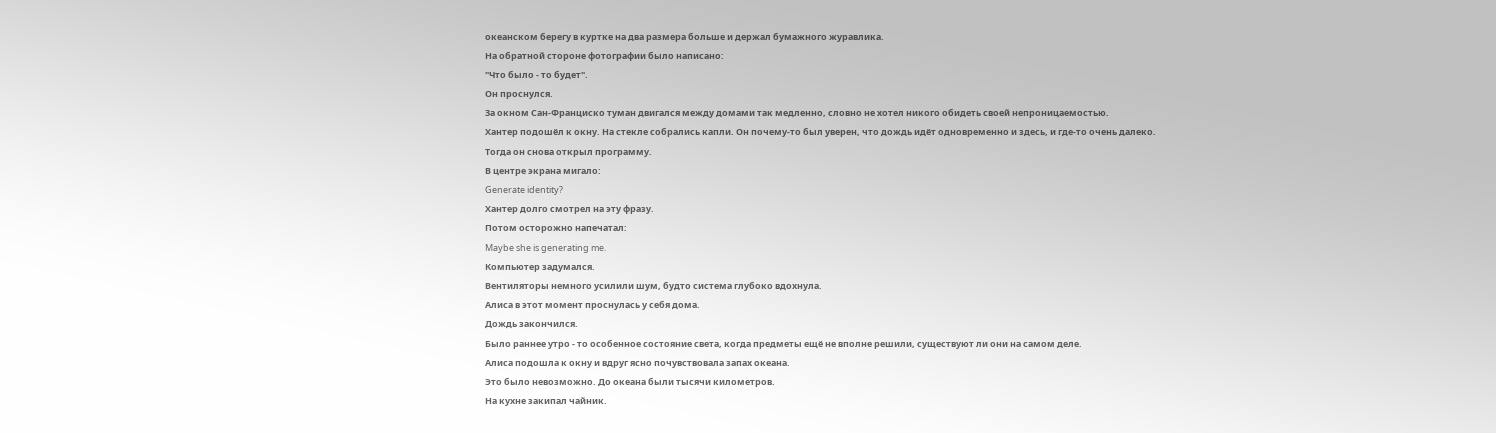океанском берегу в куртке на два размера больше и держал бумажного журавлика.
На обратной стороне фотографии было написано:
"Что было - то будет".
Он проснулся.
За окном Сан-Франциско туман двигался между домами так медленно, словно не хотел никого обидеть своей непроницаемостью.
Хантер подошёл к окну. На стекле собрались капли. Он почему-то был уверен, что дождь идёт одновременно и здесь, и где-то очень далеко.
Тогда он снова открыл программу.
В центре экрана мигало:
Generate identity?
Хантер долго смотрел на эту фразу.
Потом осторожно напечатал:
Maybe she is generating me.
Компьютер задумался.
Вентиляторы немного усилили шум, будто система глубоко вдохнула.
Алиса в этот момент проснулась у себя дома.
Дождь закончился.
Было раннее утро - то особенное состояние света, когда предметы ещё не вполне решили, существуют ли они на самом деле.
Алиса подошла к окну и вдруг ясно почувствовала запах океана.
Это было невозможно. До океана были тысячи километров.
На кухне закипал чайник.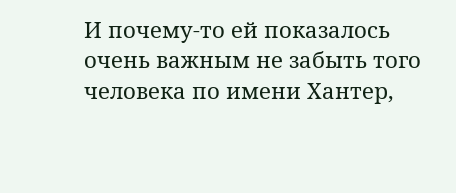И почему-то ей показалось очень важным не забыть того человека по имени Хантер,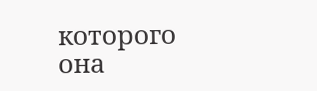которого она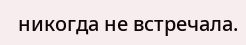никогда не встречала.